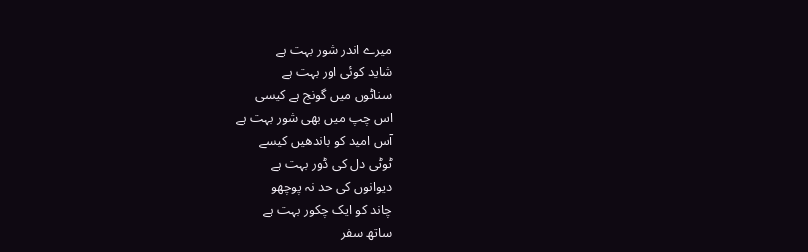میرے اندر شور بہت ہے
شاید کوئی اور بہت ہے
سناٹوں میں گونج ہے کیسی
اس چپ میں بھی شور بہت ہے
آس امید کو باندھیں کیسے
ٹوٹی دل کی ڈور بہت ہے
دیوانوں کی حد نہ پوچھو
چاند کو ایک چکور بہت ہے
ساتھ سفر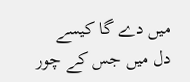میں دے گا کیسے
دل میں جس کے چور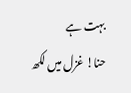بہت ہے
حنا! غزل میں لکھ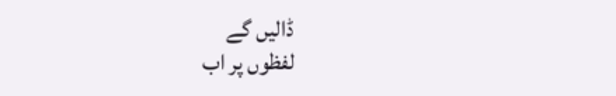ڈالیں گے
لفظوں پر اب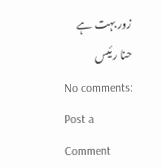زور بہت ہے
حنا رئیس
No comments:
Post a Comment